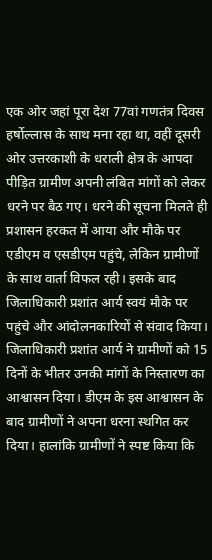एक ओर जहां पूरा देश 77वां गणतंत्र दिवस हर्षोल्लास के साथ मना रहा था, वहीं दूसरी ओर उत्तरकाशी के धराली क्षेत्र के आपदा पीड़ित ग्रामीण अपनी लंबित मांगों को लेकर धरने पर बैठ गए। धरने की सूचना मिलते ही प्रशासन हरकत में आया और मौके पर एडीएम व एसडीएम पहुंचे, लेकिन ग्रामीणों के साथ वार्ता विफल रही। इसके बाद जिलाधिकारी प्रशांत आर्य स्वयं मौके पर पहुंचे और आंदोलनकारियों से संवाद किया।
जिलाधिकारी प्रशांत आर्य ने ग्रामीणों को 15 दिनों के भीतर उनकी मांगों के निस्तारण का आश्वासन दिया। डीएम के इस आश्वासन के बाद ग्रामीणों ने अपना धरना स्थगित कर दिया। हालांकि ग्रामीणों ने स्पष्ट किया कि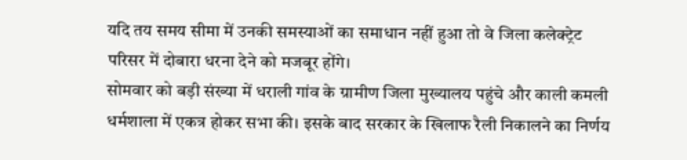यदि तय समय सीमा में उनकी समस्याओं का समाधान नहीं हुआ तो वे जिला कलेक्ट्रेट परिसर में दोबारा धरना देने को मजबूर होंगे।
सोमवार को बड़ी संख्या में धराली गांव के ग्रामीण जिला मुख्यालय पहुंचे और काली कमली धर्मशाला में एकत्र होकर सभा की। इसके बाद सरकार के खिलाफ रैली निकालने का निर्णय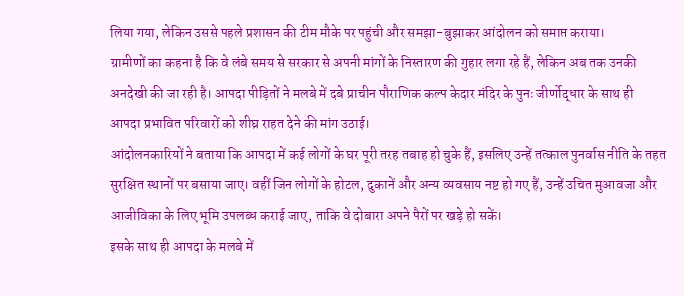लिया गया, लेकिन उससे पहले प्रशासन की टीम मौके पर पहुंची और समझा-बुझाकर आंदोलन को समाप्त कराया।
ग्रामीणों का कहना है कि वे लंबे समय से सरकार से अपनी मांगों के निस्तारण की गुहार लगा रहे हैं, लेकिन अब तक उनकी अनदेखी की जा रही है। आपदा पीड़ितों ने मलबे में दबे प्राचीन पौराणिक कल्प केदार मंदिर के पुनः जीर्णोद्धार के साथ ही आपदा प्रभावित परिवारों को शीघ्र राहत देने की मांग उठाई।
आंदोलनकारियों ने बताया कि आपदा में कई लोगों के घर पूरी तरह तबाह हो चुके हैं, इसलिए उन्हें तत्काल पुनर्वास नीति के तहत सुरक्षित स्थानों पर बसाया जाए। वहीं जिन लोगों के होटल, दुकानें और अन्य व्यवसाय नष्ट हो गए हैं, उन्हें उचित मुआवजा और आजीविका के लिए भूमि उपलब्ध कराई जाए, ताकि वे दोबारा अपने पैरों पर खड़े हो सकें।
इसके साथ ही आपदा के मलबे में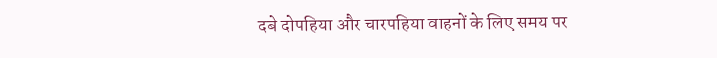दबे दोपहिया और चारपहिया वाहनों के लिए समय पर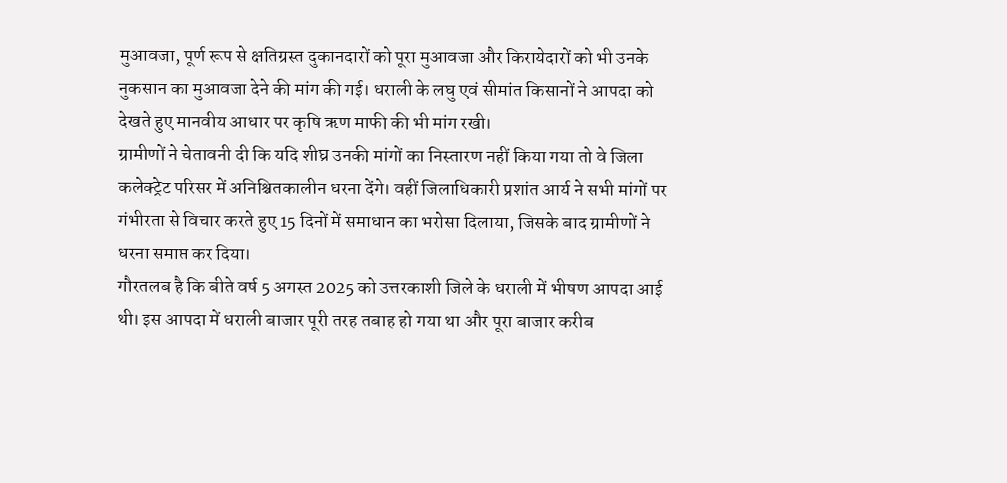मुआवजा, पूर्ण रूप से क्षतिग्रस्त दुकानदारों को पूरा मुआवजा और किरायेदारों को भी उनके नुकसान का मुआवजा देने की मांग की गई। धराली के लघु एवं सीमांत किसानों ने आपदा को देखते हुए मानवीय आधार पर कृषि ऋण माफी की भी मांग रखी।
ग्रामीणों ने चेतावनी दी कि यदि शीघ्र उनकी मांगों का निस्तारण नहीं किया गया तो वे जिला कलेक्ट्रेट परिसर में अनिश्चितकालीन धरना देंगे। वहीं जिलाधिकारी प्रशांत आर्य ने सभी मांगों पर गंभीरता से विचार करते हुए 15 दिनों में समाधान का भरोसा दिलाया, जिसके बाद ग्रामीणों ने धरना समाप्त कर दिया।
गौरतलब है कि बीते वर्ष 5 अगस्त 2025 को उत्तरकाशी जिले के धराली में भीषण आपदा आई थी। इस आपदा में धराली बाजार पूरी तरह तबाह हो गया था और पूरा बाजार करीब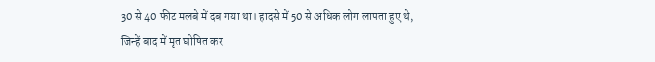30 से 40 फीट मलबे में दब गया था। हादसे में 50 से अधिक लोग लापता हुए थे, जिन्हें बाद में मृत घोषित कर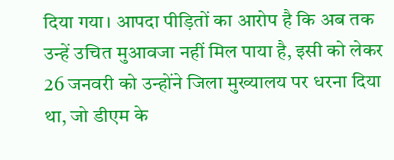दिया गया। आपदा पीड़ितों का आरोप है कि अब तक उन्हें उचित मुआवजा नहीं मिल पाया है, इसी को लेकर 26 जनवरी को उन्होंने जिला मुख्यालय पर धरना दिया था, जो डीएम के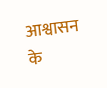आश्वासन के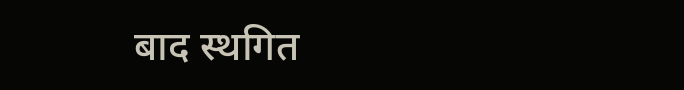बाद स्थगित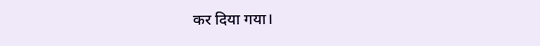कर दिया गया।